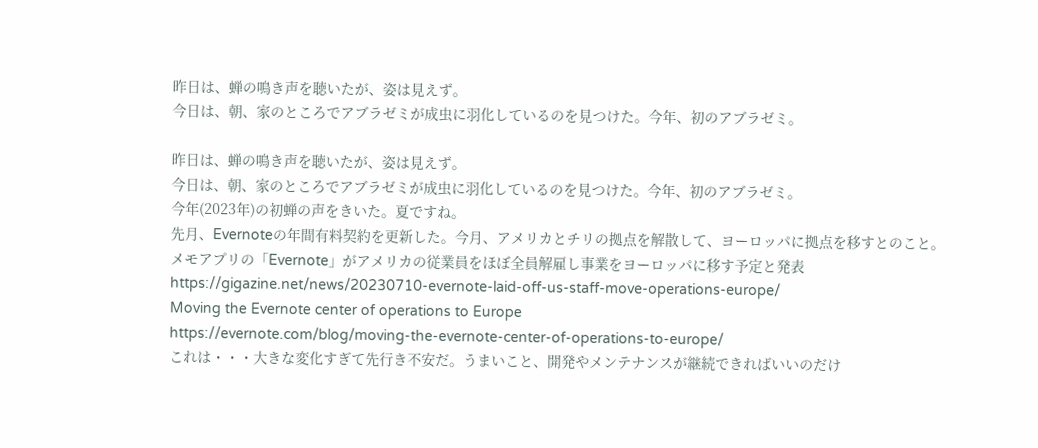昨日は、蝉の鳴き声を聴いたが、姿は見えず。
今日は、朝、家のところでアブラゼミが成虫に羽化しているのを見つけた。今年、初のアブラゼミ。

昨日は、蝉の鳴き声を聴いたが、姿は見えず。
今日は、朝、家のところでアブラゼミが成虫に羽化しているのを見つけた。今年、初のアブラゼミ。
今年(2023年)の初蝉の声をきいた。夏ですね。
先月、Evernoteの年間有料契約を更新した。今月、アメリカとチリの拠点を解散して、ヨーロッパに拠点を移すとのこと。
メモアプリの「Evernote」がアメリカの従業員をほぼ全員解雇し事業をヨーロッパに移す予定と発表
https://gigazine.net/news/20230710-evernote-laid-off-us-staff-move-operations-europe/
Moving the Evernote center of operations to Europe
https://evernote.com/blog/moving-the-evernote-center-of-operations-to-europe/
これは・・・大きな変化すぎて先行き不安だ。うまいこと、開発やメンテナンスが継続できればいいのだけ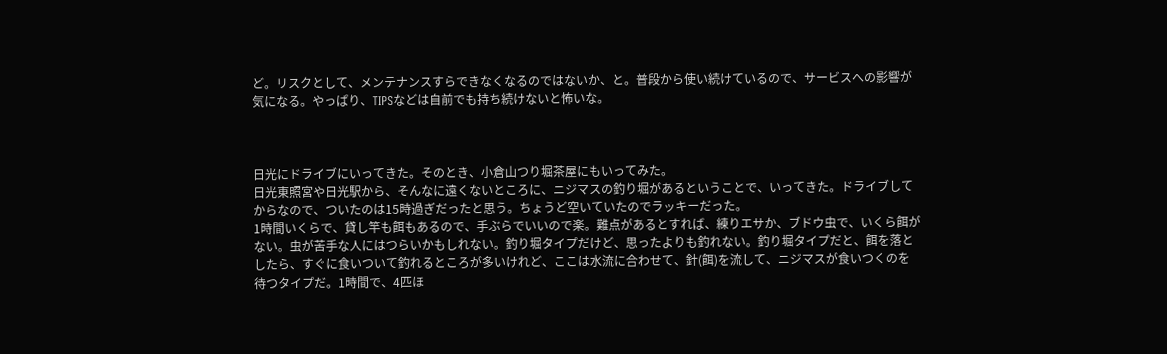ど。リスクとして、メンテナンスすらできなくなるのではないか、と。普段から使い続けているので、サービスへの影響が気になる。やっぱり、TIPSなどは自前でも持ち続けないと怖いな。



日光にドライブにいってきた。そのとき、小倉山つり堀茶屋にもいってみた。
日光東照宮や日光駅から、そんなに遠くないところに、ニジマスの釣り堀があるということで、いってきた。ドライブしてからなので、ついたのは15時過ぎだったと思う。ちょうど空いていたのでラッキーだった。
1時間いくらで、貸し竿も餌もあるので、手ぶらでいいので楽。難点があるとすれば、練りエサか、ブドウ虫で、いくら餌がない。虫が苦手な人にはつらいかもしれない。釣り堀タイプだけど、思ったよりも釣れない。釣り堀タイプだと、餌を落としたら、すぐに食いついて釣れるところが多いけれど、ここは水流に合わせて、針(餌)を流して、ニジマスが食いつくのを待つタイプだ。1時間で、4匹ほ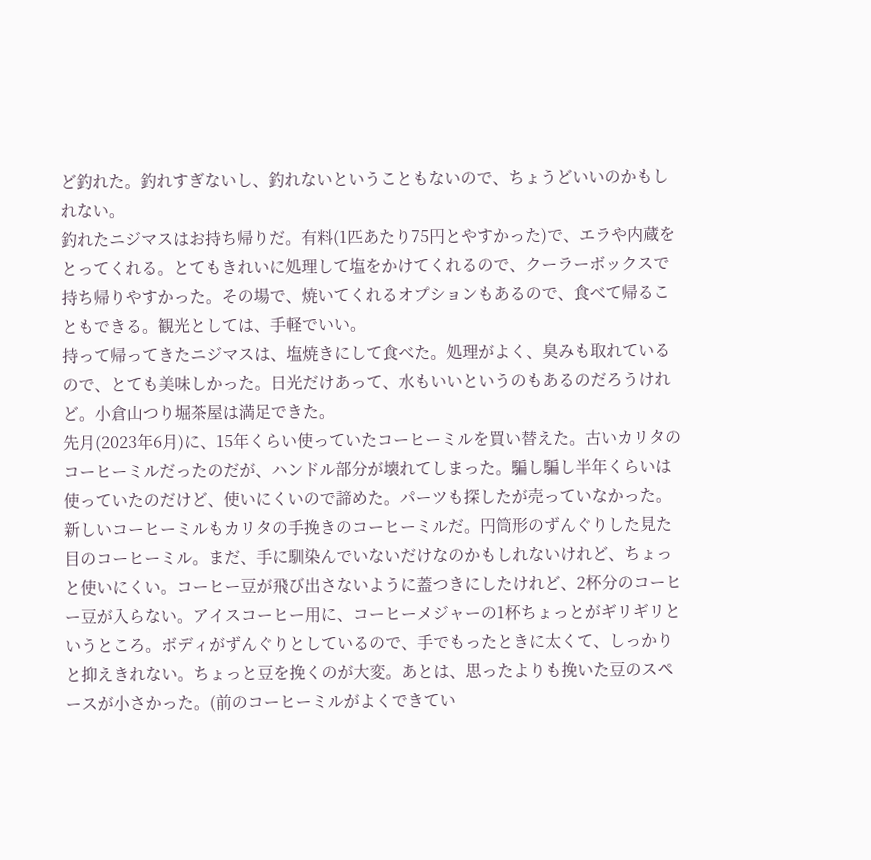ど釣れた。釣れすぎないし、釣れないということもないので、ちょうどいいのかもしれない。
釣れたニジマスはお持ち帰りだ。有料(1匹あたり75円とやすかった)で、エラや内蔵をとってくれる。とてもきれいに処理して塩をかけてくれるので、クーラーボックスで持ち帰りやすかった。その場で、焼いてくれるオプションもあるので、食べて帰ることもできる。観光としては、手軽でいい。
持って帰ってきたニジマスは、塩焼きにして食べた。処理がよく、臭みも取れているので、とても美味しかった。日光だけあって、水もいいというのもあるのだろうけれど。小倉山つり堀茶屋は満足できた。
先月(2023年6月)に、15年くらい使っていたコーヒーミルを買い替えた。古いカリタのコーヒーミルだったのだが、ハンドル部分が壊れてしまった。騙し騙し半年くらいは使っていたのだけど、使いにくいので諦めた。パーツも探したが売っていなかった。
新しいコーヒーミルもカリタの手挽きのコーヒーミルだ。円筒形のずんぐりした見た目のコーヒーミル。まだ、手に馴染んでいないだけなのかもしれないけれど、ちょっと使いにくい。コーヒー豆が飛び出さないように蓋つきにしたけれど、2杯分のコーヒー豆が入らない。アイスコーヒー用に、コーヒーメジャーの1杯ちょっとがギリギリというところ。ボディがずんぐりとしているので、手でもったときに太くて、しっかりと抑えきれない。ちょっと豆を挽くのが大変。あとは、思ったよりも挽いた豆のスペースが小さかった。(前のコーヒーミルがよくできてい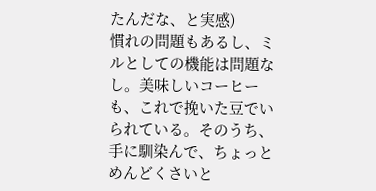たんだな、と実感)
慣れの問題もあるし、ミルとしての機能は問題なし。美味しいコーヒーも、これで挽いた豆でいられている。そのうち、手に馴染んで、ちょっとめんどくさいと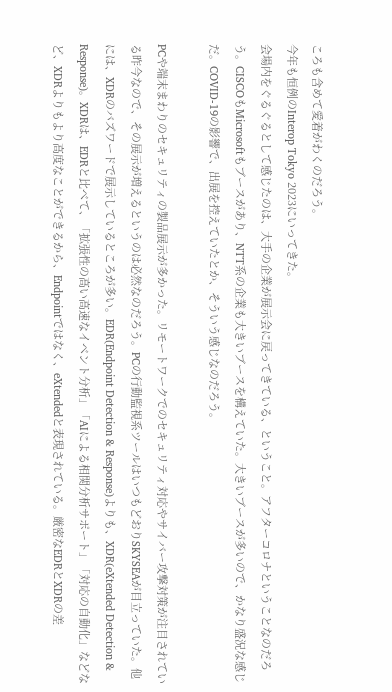ころも含めて愛着がわくのだろう。
今年も恒例のInterop Tokyo 2023にいってきた。
会場内をぐるぐるとして感じたのは、大手の企業が展示会に戻ってきている、ということ。アフターコロナということなのだろう。CISCOもMicrosoftもブースがあり、NTT系の企業も大きいブースを構えていた。大きいブースが多いので、かなり盛況な感じだ。COVID-19の影響で、出展を控えていたとか、そういう感じなのだろう。

PCや端末まわりのセキュリティの製品展示が多かった。リモートワークでのセキュリティ対応やサイバー攻撃対策が注目されている昨今なので、その展示が増えるというのは必然なのだろう。PCの行動監視系ツールはいつもどおりSKYSEAが目立っていた。他には、XDRのバズワードで展示しているところが多い。EDR(Endpoint Detection & Response)よりも、XDR(eXtended Detection & Response)。XDRは、EDRと比べて、「拡張性の高い高速なイベント分析」「AIによる相関分析サポート」「対応の自動化」などなど、XDRよりもより高度なことができるから、Endpointではなく、eXtendedと表現されている。厳密なEDRとXDRの差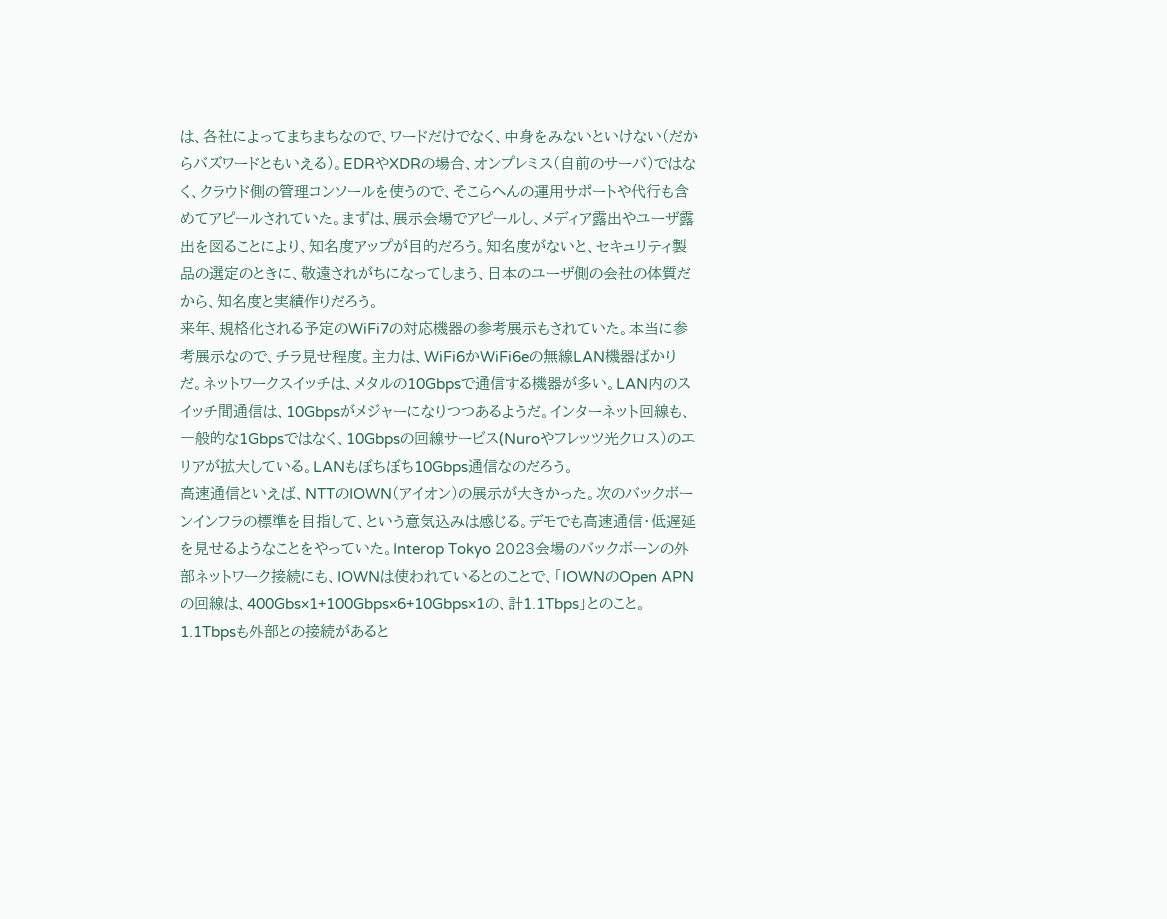は、各社によってまちまちなので、ワードだけでなく、中身をみないといけない(だからバズワードともいえる)。EDRやXDRの場合、オンプレミス(自前のサーバ)ではなく、クラウド側の管理コンソールを使うので、そこらへんの運用サポートや代行も含めてアピールされていた。まずは、展示会場でアピールし、メディア露出やユーザ露出を図ることにより、知名度アップが目的だろう。知名度がないと、セキュリティ製品の選定のときに、敬遠されがちになってしまう、日本のユーザ側の会社の体質だから、知名度と実績作りだろう。
来年、規格化される予定のWiFi7の対応機器の参考展示もされていた。本当に参考展示なので、チラ見せ程度。主力は、WiFi6かWiFi6eの無線LAN機器ばかりだ。ネットワークスイッチは、メタルの10Gbpsで通信する機器が多い。LAN内のスイッチ間通信は、10Gbpsがメジャーになりつつあるようだ。インターネット回線も、一般的な1Gbpsではなく、10Gbpsの回線サービス(Nuroやフレッツ光クロス)のエリアが拡大している。LANもぼちぼち10Gbps通信なのだろう。
高速通信といえば、NTTのIOWN(アイオン)の展示が大きかった。次のバックボーンインフラの標準を目指して、という意気込みは感じる。デモでも高速通信・低遅延を見せるようなことをやっていた。Interop Tokyo 2023会場のバックボーンの外部ネットワーク接続にも、IOWNは使われているとのことで、「IOWNのOpen APNの回線は、400Gbs×1+100Gbps×6+10Gbps×1の、計1.1Tbps」とのこと。1.1Tbpsも外部との接続があると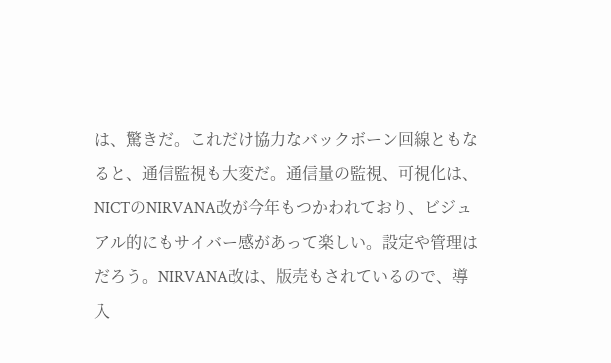は、驚きだ。これだけ協力なバックボーン回線ともなると、通信監視も大変だ。通信量の監視、可視化は、NICTのNIRVANA改が今年もつかわれており、ビジュアル的にもサイバー感があって楽しい。設定や管理はだろう。NIRVANA改は、版売もされているので、導入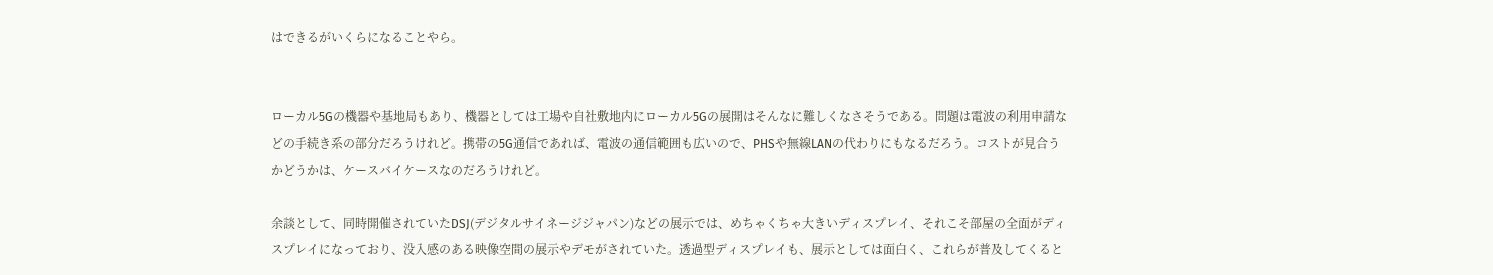はできるがいくらになることやら。


ローカル5Gの機器や基地局もあり、機器としては工場や自社敷地内にローカル5Gの展開はそんなに難しくなさそうである。問題は電波の利用申請などの手続き系の部分だろうけれど。携帯の5G通信であれば、電波の通信範囲も広いので、PHSや無線LANの代わりにもなるだろう。コストが見合うかどうかは、ケースバイケースなのだろうけれど。

余談として、同時開催されていたDSJ(デジタルサイネージジャパン)などの展示では、めちゃくちゃ大きいディスプレイ、それこそ部屋の全面がディスプレイになっており、没入感のある映像空間の展示やデモがされていた。透過型ディスプレイも、展示としては面白く、これらが普及してくると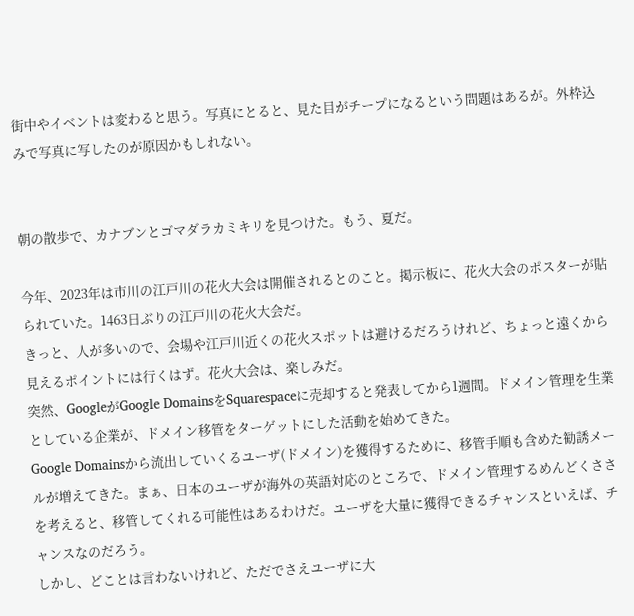街中やイベントは変わると思う。写真にとると、見た目がチープになるという問題はあるが。外枠込みで写真に写したのが原因かもしれない。


朝の散歩で、カナブンとゴマダラカミキリを見つけた。もう、夏だ。

今年、2023年は市川の江戸川の花火大会は開催されるとのこと。掲示板に、花火大会のポスターが貼られていた。1463日ぶりの江戸川の花火大会だ。
きっと、人が多いので、会場や江戸川近くの花火スポットは避けるだろうけれど、ちょっと遠くから見えるポイントには行くはず。花火大会は、楽しみだ。
突然、GoogleがGoogle DomainsをSquarespaceに売却すると発表してから1週間。ドメイン管理を生業としている企業が、ドメイン移管をターゲットにした活動を始めてきた。
Google Domainsから流出していくるユーザ(ドメイン)を獲得するために、移管手順も含めた勧誘メールが増えてきた。まぁ、日本のユーザが海外の英語対応のところで、ドメイン管理するめんどくささを考えると、移管してくれる可能性はあるわけだ。ユーザを大量に獲得できるチャンスといえば、チャンスなのだろう。
しかし、どことは言わないけれど、ただでさえユーザに大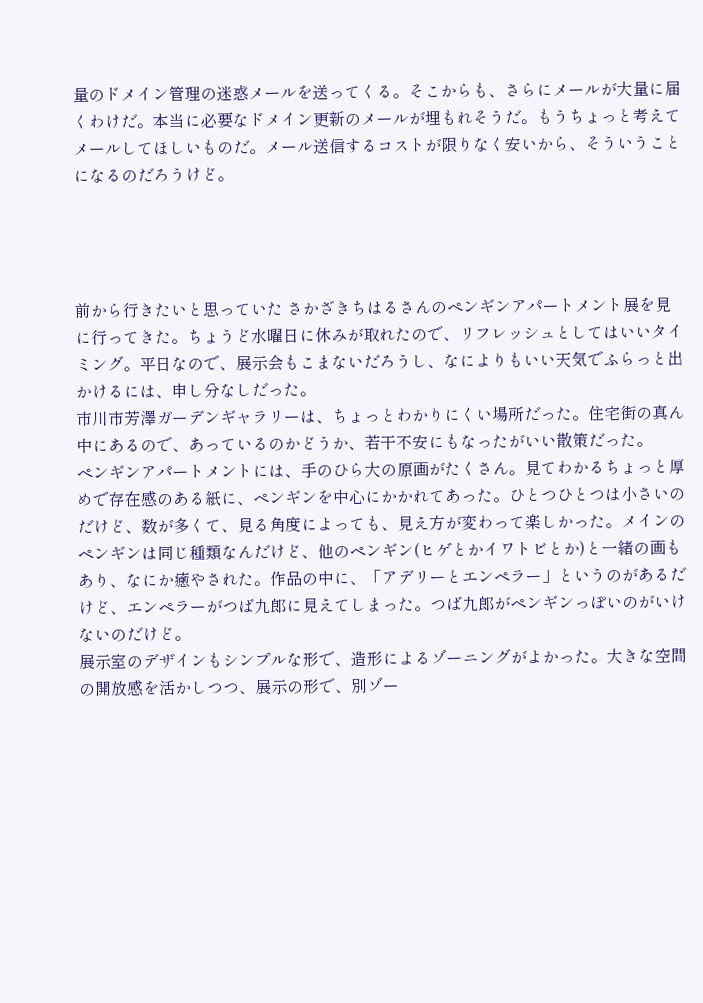量のドメイン管理の迷惑メールを送ってくる。そこからも、さらにメールが大量に届くわけだ。本当に必要なドメイン更新のメールが埋もれそうだ。もうちょっと考えてメールしてほしいものだ。メール送信するコストが限りなく安いから、そういうことになるのだろうけど。




前から行きたいと思っていた さかざきちはるさんのペンギンアパートメント展を見に行ってきた。ちょうど水曜日に休みが取れたので、リフレッシュとしてはいいタイミング。平日なので、展示会もこまないだろうし、なによりもいい天気でふらっと出かけるには、申し分なしだった。
市川市芳澤ガーデンギャラリーは、ちょっとわかりにくい場所だった。住宅街の真ん中にあるので、あっているのかどうか、若干不安にもなったがいい散策だった。
ペンギンアパートメントには、手のひら大の原画がたくさん。見てわかるちょっと厚めで存在感のある紙に、ペンギンを中心にかかれてあった。ひとつひとつは小さいのだけど、数が多くて、見る角度によっても、見え方が変わって楽しかった。メインのペンギンは同じ種類なんだけど、他のペンギン(ヒゲとかイワトビとか)と一緒の画もあり、なにか癒やされた。作品の中に、「アデリーとエンペラー」というのがあるだけど、エンペラーがつば九郎に見えてしまった。つば九郎がペンギンっぽいのがいけないのだけど。
展示室のデザインもシンプルな形で、造形によるゾーニングがよかった。大きな空間の開放感を活かしつつ、展示の形で、別ゾー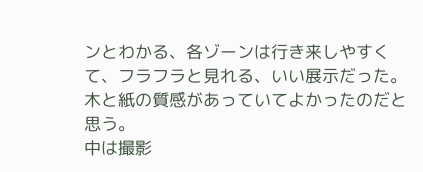ンとわかる、各ゾーンは行き来しやすくて、フラフラと見れる、いい展示だった。木と紙の質感があっていてよかったのだと思う。
中は撮影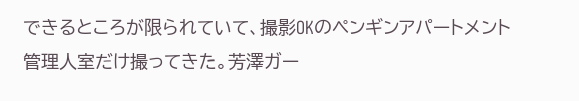できるところが限られていて、撮影OKのペンギンアパートメント管理人室だけ撮ってきた。芳澤ガー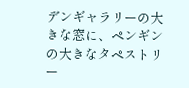デンギャラリーの大きな窓に、ペンギンの大きなタペストリー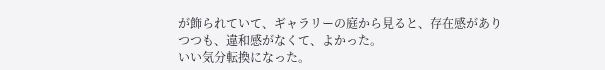が飾られていて、ギャラリーの庭から見ると、存在感がありつつも、違和感がなくて、よかった。
いい気分転換になった。